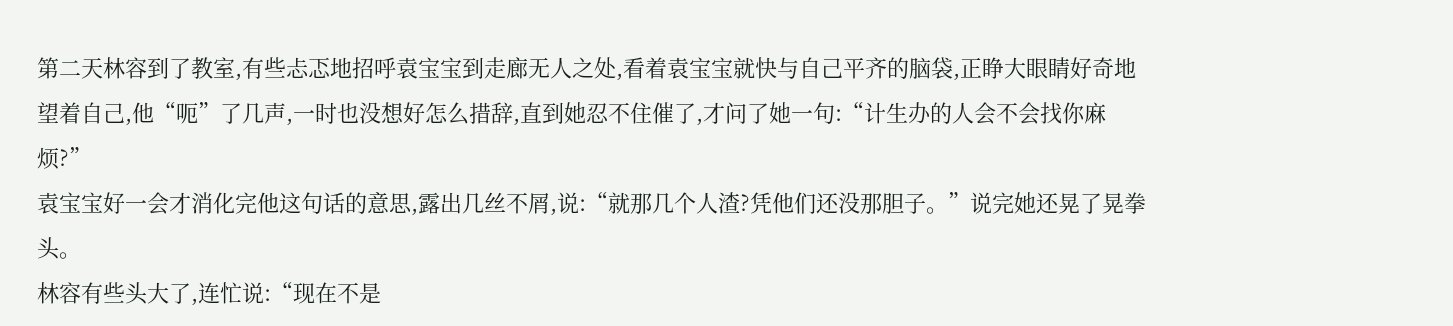第二天林容到了教室,有些忐忑地招呼袁宝宝到走廊无人之处,看着袁宝宝就快与自己平齐的脑袋,正睁大眼睛好奇地望着自己,他“呃”了几声,一时也没想好怎么措辞,直到她忍不住催了,才问了她一句:“计生办的人会不会找你麻烦?”
袁宝宝好一会才消化完他这句话的意思,露出几丝不屑,说:“就那几个人渣?凭他们还没那胆子。”说完她还晃了晃拳头。
林容有些头大了,连忙说:“现在不是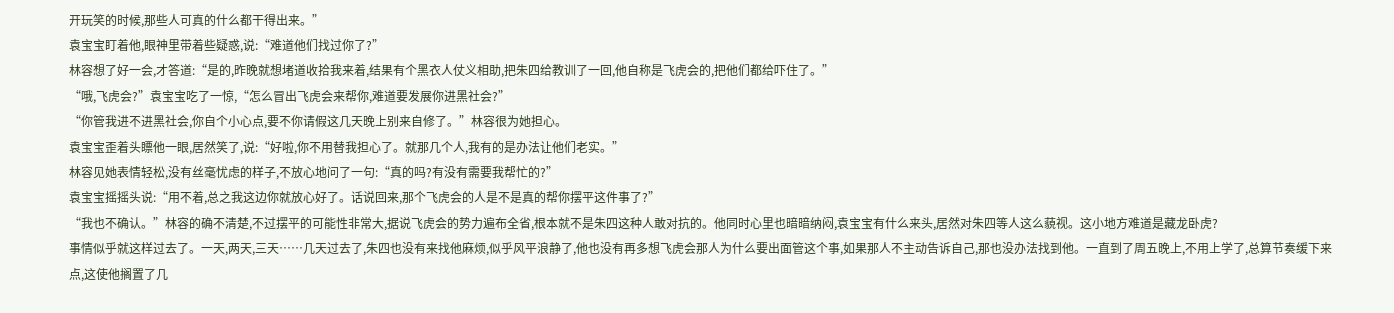开玩笑的时候,那些人可真的什么都干得出来。”
袁宝宝盯着他,眼神里带着些疑惑,说:“难道他们找过你了?”
林容想了好一会,才答道:“是的,昨晚就想堵道收拾我来着,结果有个黑衣人仗义相助,把朱四给教训了一回,他自称是飞虎会的,把他们都给吓住了。”
“哦,飞虎会?”袁宝宝吃了一惊,“怎么冒出飞虎会来帮你,难道要发展你进黑社会?”
“你管我进不进黑社会,你自个小心点,要不你请假这几天晚上别来自修了。”林容很为她担心。
袁宝宝歪着头瞟他一眼,居然笑了,说:“好啦,你不用替我担心了。就那几个人,我有的是办法让他们老实。”
林容见她表情轻松,没有丝毫忧虑的样子,不放心地问了一句:“真的吗?有没有需要我帮忙的?”
袁宝宝摇摇头说:“用不着,总之我这边你就放心好了。话说回来,那个飞虎会的人是不是真的帮你摆平这件事了?”
“我也不确认。”林容的确不清楚,不过摆平的可能性非常大,据说飞虎会的势力遍布全省,根本就不是朱四这种人敢对抗的。他同时心里也暗暗纳闷,袁宝宝有什么来头,居然对朱四等人这么藐视。这小地方难道是藏龙卧虎?
事情似乎就这样过去了。一天,两天,三天……几天过去了,朱四也没有来找他麻烦,似乎风平浪静了,他也没有再多想飞虎会那人为什么要出面管这个事,如果那人不主动告诉自己,那也没办法找到他。一直到了周五晚上,不用上学了,总算节奏缓下来点,这使他搁置了几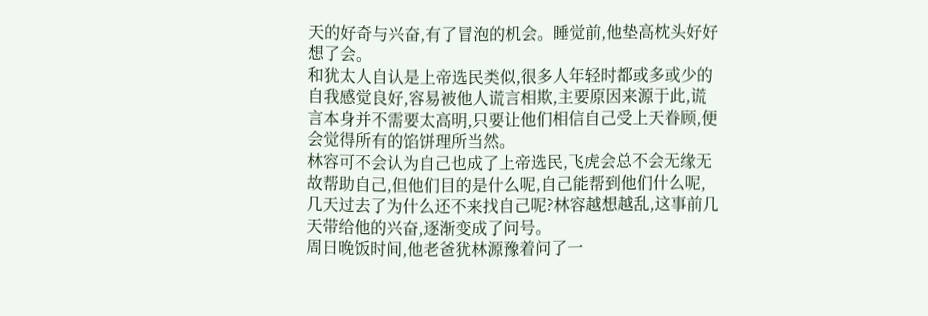天的好奇与兴奋,有了冒泡的机会。睡觉前,他垫高枕头好好想了会。
和犹太人自认是上帝选民类似,很多人年轻时都或多或少的自我感觉良好,容易被他人谎言相欺,主要原因来源于此,谎言本身并不需要太高明,只要让他们相信自己受上天眷顾,便会觉得所有的馅饼理所当然。
林容可不会认为自己也成了上帝选民,飞虎会总不会无缘无故帮助自己,但他们目的是什么呢,自己能帮到他们什么呢,几天过去了为什么还不来找自己呢?林容越想越乱,这事前几天带给他的兴奋,逐渐变成了问号。
周日晚饭时间,他老爸犹林源豫着问了一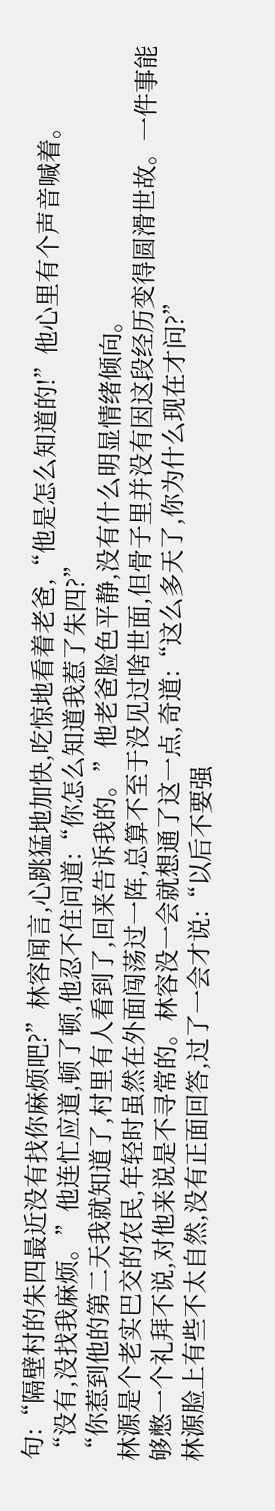句:“隔壁村的朱四最近没有找你麻烦吧?”林容闻言,心跳猛地加快,吃惊地看着老爸,“他是怎么知道的!”他心里有个声音喊着。
“没有,没找我麻烦。”他连忙应道,顿了顿,他忍不住问道:“你怎么知道我惹了朱四?”
“你惹到他的第二天我就知道了,村里有人看到了,回来告诉我的。”他老爸脸色平静,没有什么明显情绪倾向。
林源是个老实巴交的农民,年轻时虽然在外面闯荡过一阵,总算不至于没见过啥世面,但骨子里并没有因这段经历变得圆滑世故。一件事能够憋一个礼拜不说,对他来说是不寻常的。林容没一会就想通了这一点,奇道:“这么多天了,你为什么现在才问?”
林源脸上有些不太自然,没有正面回答,过了一会才说:“以后不要强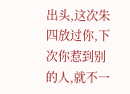出头,这次朱四放过你,下次你惹到别的人,就不一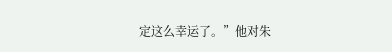定这么幸运了。”他对朱